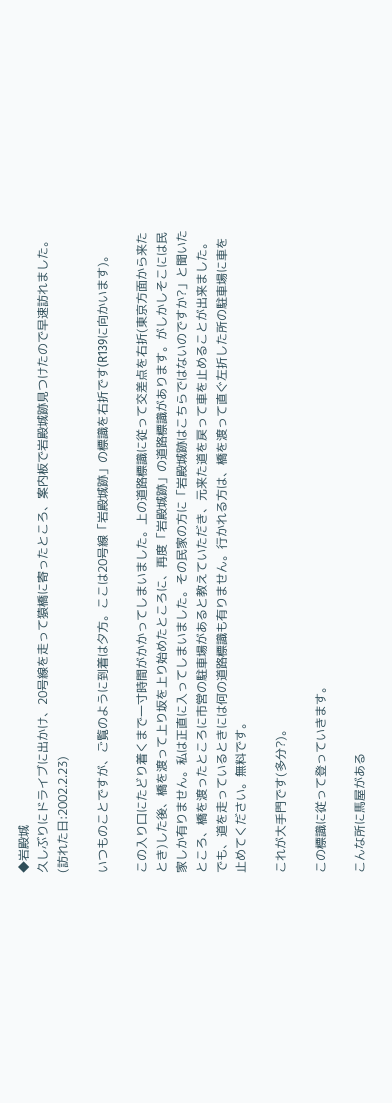◆岩殿城
久しぶりにドライブに出かけ、20号線を走って猿橋に寄ったところ、案内板で岩殿城跡見つけたので早速訪れました。(訪れた日:2002.2.23)

いつものことですが、ご覧のように到着は夕方。ここは20号線「岩殿城跡」の標識を右折です(R139に向かいます)。

この入り口にたどり着くまで一寸時間がかかってしまいました。上の道路標識に従って交差点を右折(東京方面から来たとき)した後、橋を渡って上り坂を上り始めたところに、再度「岩殿城跡」の道路標識があります。がしかしそこには民家しか有りません。私は正直に入ってしまいました。その民家の方に「岩殿城跡はこちらではないのですか?」と聞いたところ、橋を渡ったところに市営の駐車場があると教えていただき、元来た道を戻って車を止めることが出来ました。でも、道を走っているときには何の道路標識も有りません。行かれる方は、橋を渡って直ぐ左折した所の駐車場に車を止めてください。無料です。

これが大手門です(多分?)。

この標識に従って登っていきます。

こんな所に馬屋がある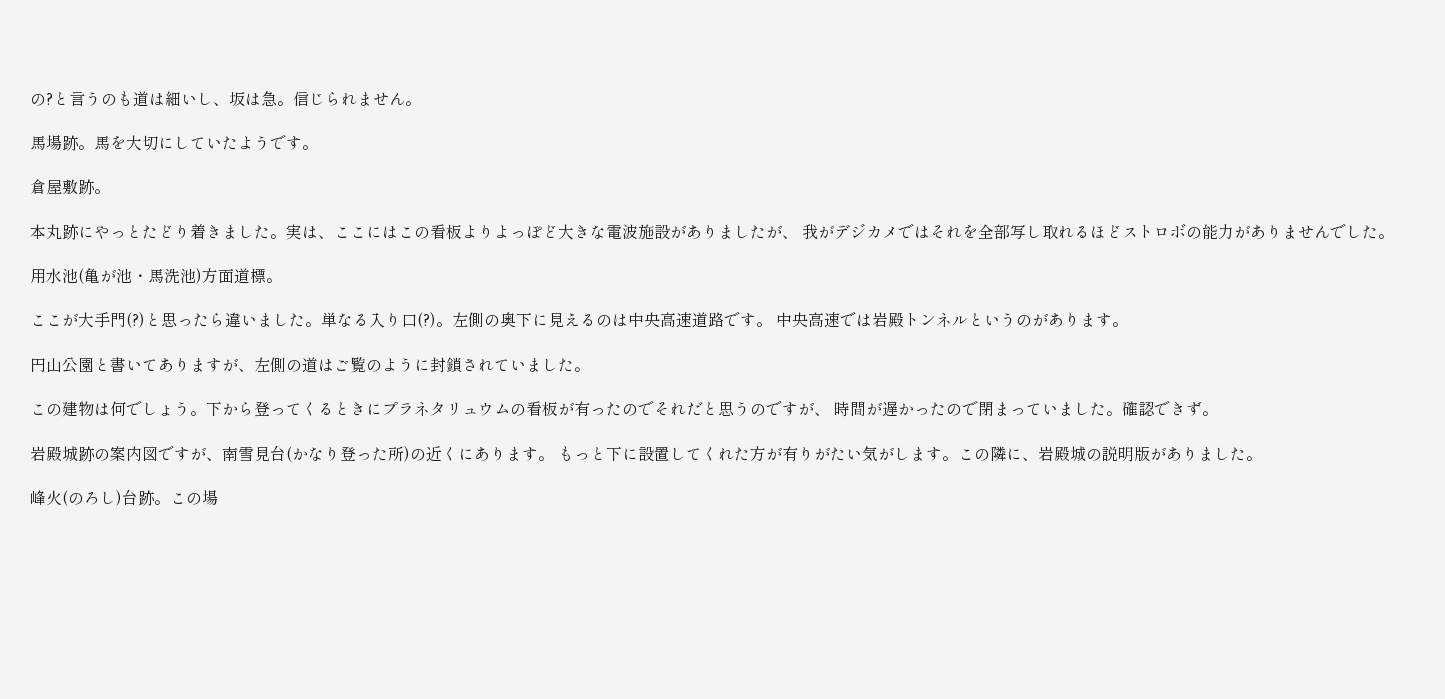の?と言うのも道は細いし、坂は急。信じられません。

馬場跡。馬を大切にしていたようです。

倉屋敷跡。

本丸跡にやっとたどり着きました。実は、ここにはこの看板よりよっぽど大きな電波施設がありましたが、 我がデジカメではそれを全部写し取れるほどストロボの能力がありませんでした。

用水池(亀が池・馬洗池)方面道標。

ここが大手門(?)と思ったら違いました。単なる入り口(?)。左側の奥下に見えるのは中央高速道路です。 中央高速では岩殿トンネルというのがあります。

円山公園と書いてありますが、左側の道はご覧のように封鎖されていました。

この建物は何でしょう。下から登ってくるときにプラネタリュウムの看板が有ったのでそれだと思うのですが、 時間が遅かったので閉まっていました。確認できず。

岩殿城跡の案内図ですが、南雪見台(かなり登った所)の近くにあります。 もっと下に設置してくれた方が有りがたい気がします。この隣に、岩殿城の説明版がありました。

峰火(のろし)台跡。この場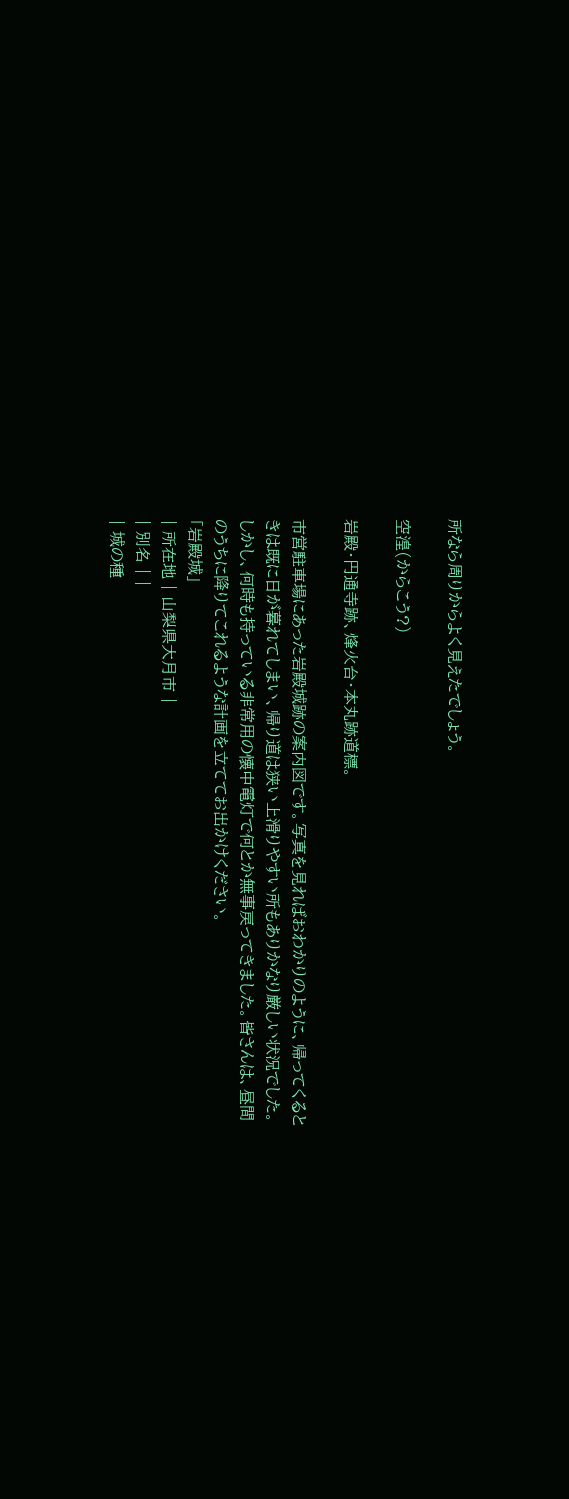所なら周りからよく見えたでしょう。

空湟(からこう?)

岩殿・円通寺跡、烽火台・本丸跡道標。

市営駐車場にあった岩殿城跡の案内図です。写真を見ればおわかりのように、帰ってくるときは既に日が暮れてしまい、帰り道は狭い上滑りやすい所もありかなり厳しい状況でした。しかし、何時も持っている非常用の懐中電灯で何とか無事戻ってきました。皆さんは、昼間のうちに降りてこれるような計画を立ててお出かけください。
「岩殿城」
| 所在地 | 山梨県大月市 |
| 別名 | |
| 城の種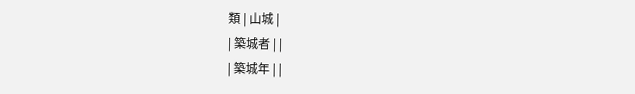類 | 山城 |
| 築城者 | |
| 築城年 | |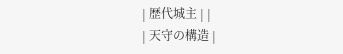| 歴代城主 | |
| 天守の構造 |